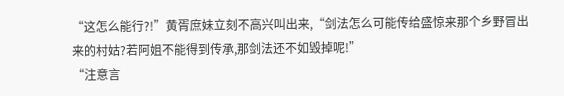“这怎么能行?!”黄胥庶妹立刻不高兴叫出来,“剑法怎么可能传给盛惊来那个乡野冒出来的村姑?若阿姐不能得到传承,那剑法还不如毁掉呢!”
“注意言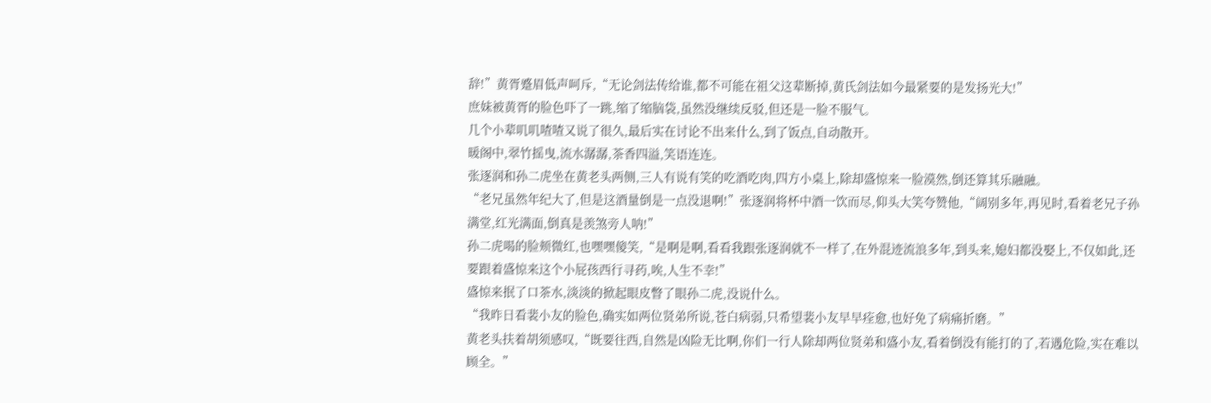辞!”黄胥蹙眉低声呵斥,“无论剑法传给谁,都不可能在祖父这辈断掉,黄氏剑法如今最紧要的是发扬光大!”
庶妹被黄胥的脸色吓了一跳,缩了缩脑袋,虽然没继续反驳,但还是一脸不服气。
几个小辈叽叽喳喳又说了很久,最后实在讨论不出来什么,到了饭点,自动散开。
暖阁中,翠竹摇曳,流水潺潺,茶香四溢,笑语连连。
张逐润和孙二虎坐在黄老头两侧,三人有说有笑的吃酒吃肉,四方小桌上,除却盛惊来一脸漠然,倒还算其乐融融。
“老兄虽然年纪大了,但是这酒量倒是一点没退啊!”张逐润将杯中酒一饮而尽,仰头大笑夸赞他,“阔别多年,再见时,看着老兄子孙满堂,红光满面,倒真是羡煞旁人呐!”
孙二虎喝的脸颊微红,也嘿嘿傻笑,“是啊是啊,看看我跟张逐润就不一样了,在外混迹流浪多年,到头来,媳妇都没娶上,不仅如此,还要跟着盛惊来这个小屁孩西行寻药,唉,人生不幸!”
盛惊来抿了口茶水,淡淡的掀起眼皮瞥了眼孙二虎,没说什么。
“我昨日看裴小友的脸色,确实如两位贤弟所说,苍白病弱,只希望裴小友早早痊愈,也好免了病痛折磨。”
黄老头扶着胡须感叹,“既要往西,自然是凶险无比啊,你们一行人除却两位贤弟和盛小友,看着倒没有能打的了,若遇危险,实在难以顾全。”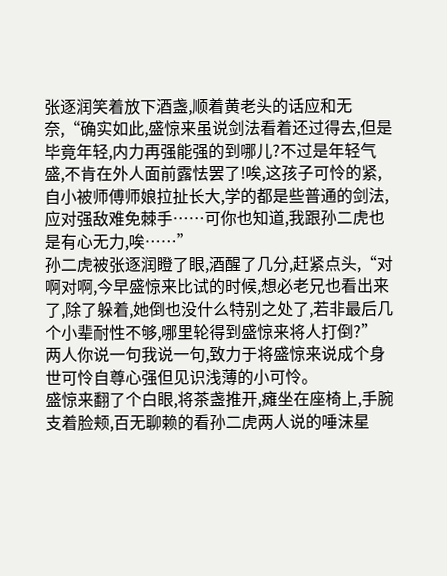张逐润笑着放下酒盏,顺着黄老头的话应和无奈,“确实如此,盛惊来虽说剑法看着还过得去,但是毕竟年轻,内力再强能强的到哪儿?不过是年轻气盛,不肯在外人面前露怯罢了!唉,这孩子可怜的紧,自小被师傅师娘拉扯长大,学的都是些普通的剑法,应对强敌难免棘手……可你也知道,我跟孙二虎也是有心无力,唉……”
孙二虎被张逐润瞪了眼,酒醒了几分,赶紧点头,“对啊对啊,今早盛惊来比试的时候,想必老兄也看出来了,除了躲着,她倒也没什么特别之处了,若非最后几个小辈耐性不够,哪里轮得到盛惊来将人打倒?”
两人你说一句我说一句,致力于将盛惊来说成个身世可怜自尊心强但见识浅薄的小可怜。
盛惊来翻了个白眼,将茶盏推开,瘫坐在座椅上,手腕支着脸颊,百无聊赖的看孙二虎两人说的唾沫星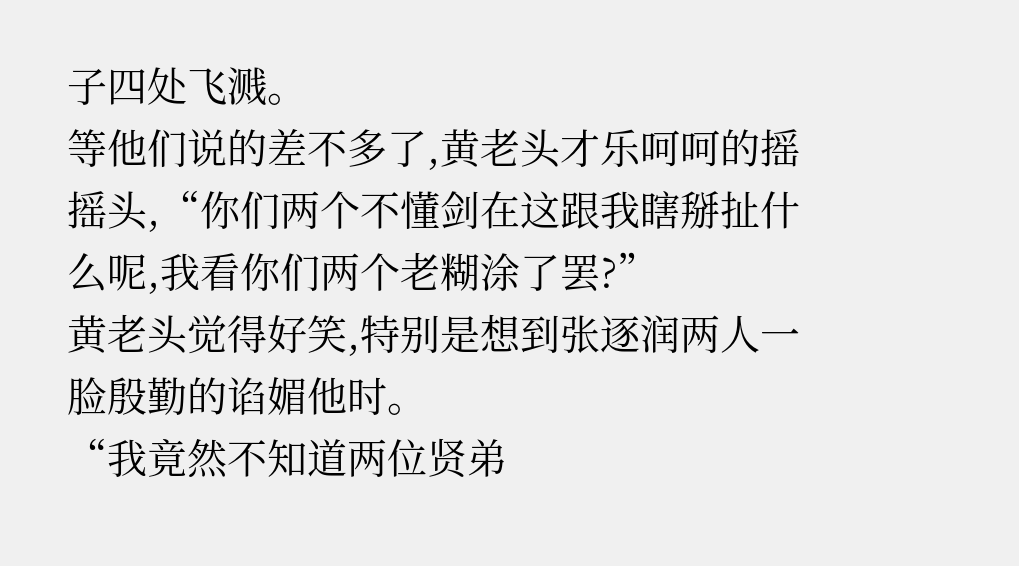子四处飞溅。
等他们说的差不多了,黄老头才乐呵呵的摇摇头,“你们两个不懂剑在这跟我瞎掰扯什么呢,我看你们两个老糊涂了罢?”
黄老头觉得好笑,特别是想到张逐润两人一脸殷勤的谄媚他时。
“我竟然不知道两位贤弟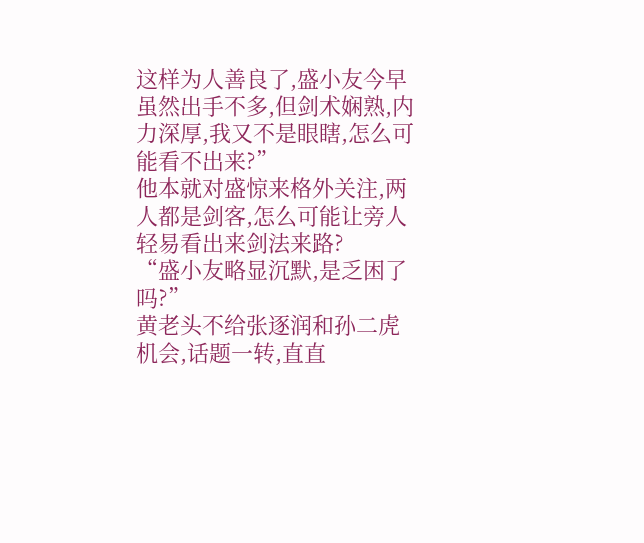这样为人善良了,盛小友今早虽然出手不多,但剑术娴熟,内力深厚,我又不是眼瞎,怎么可能看不出来?”
他本就对盛惊来格外关注,两人都是剑客,怎么可能让旁人轻易看出来剑法来路?
“盛小友略显沉默,是乏困了吗?”
黄老头不给张逐润和孙二虎机会,话题一转,直直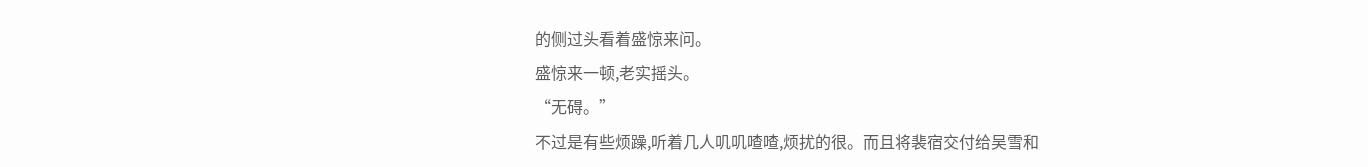的侧过头看着盛惊来问。
盛惊来一顿,老实摇头。
“无碍。”
不过是有些烦躁,听着几人叽叽喳喳,烦扰的很。而且将裴宿交付给吴雪和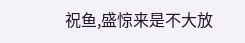祝鱼,盛惊来是不大放